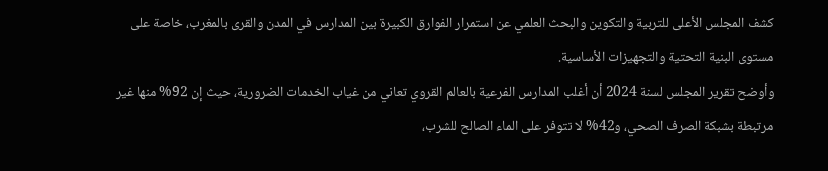كشف المجلس الأعلى للتربية والتكوين والبحث العلمي عن استمرار الفوارق الكبيرة بين المدارس في المدن والقرى بالمغرب، خاصة على مستوى البنية التحتية والتجهيزات الأساسية.
وأوضح تقرير المجلس لسنة 2024 أن أغلب المدارس الفرعية بالعالم القروي تعاني من غياب الخدمات الضرورية، حيث إن 92% منها غير مرتبطة بشبكة الصرف الصحي، و42% لا تتوفر على الماء الصالح للشرب،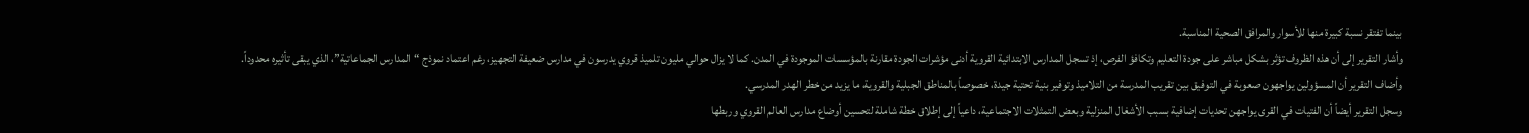بينما تفتقر نسبة كبيرة منها للأسوار والمرافق الصحية المناسبة.
وأشار التقرير إلى أن هذه الظروف تؤثر بشكل مباشر على جودة التعليم وتكافؤ الفرص، إذ تسجل المدارس الابتدائية القروية أدنى مؤشرات الجودة مقارنة بالمؤسسات الموجودة في المدن. كما لا يزال حوالي مليون تلميذ قروي يدرسون في مدارس ضعيفة التجهيز، رغم اعتماد نموذج “المدارس الجماعاتية”، الذي يبقى تأثيره محدوداً.
وأضاف التقرير أن المسؤولين يواجهون صعوبة في التوفيق بين تقريب المدرسة من التلاميذ وتوفير بنية تحتية جيدة، خصوصاً بالمناطق الجبلية والقروية، ما يزيد من خطر الهدر المدرسي.
وسجل التقرير أيضاً أن الفتيات في القرى يواجهن تحديات إضافية بسبب الأشغال المنزلية وبعض التمثلات الاجتماعية، داعياً إلى إطلاق خطة شاملة لتحسين أوضاع مدارس العالم القروي وربطها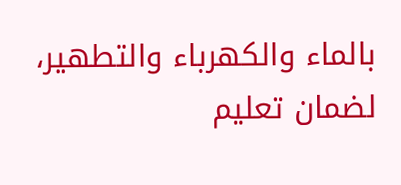بالماء والكهرباء والتطهير، لضمان تعليم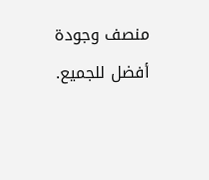منصف وجودة أفضل للجميع.